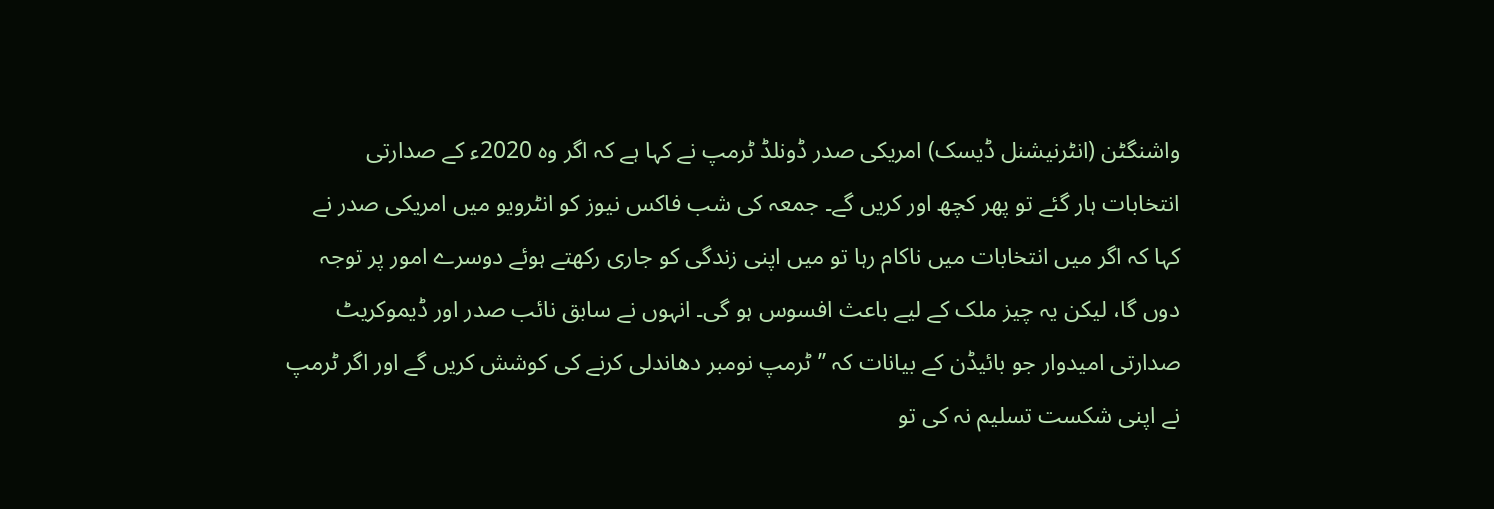واشنگٹن (انٹرنیشنل ڈیسک) امریکی صدر ڈونلڈ ٹرمپ نے کہا ہے کہ اگر وہ 2020ء کے صدارتی انتخابات ہار گئے تو پھر کچھ اور کریں گے۔ جمعہ کی شب فاکس نیوز کو انٹرویو میں امریکی صدر نے کہا کہ اگر میں انتخابات میں ناکام رہا تو میں اپنی زندگی کو جاری رکھتے ہوئے دوسرے امور پر توجہ دوں گا، لیکن یہ چیز ملک کے لیے باعث افسوس ہو گی۔ انہوں نے سابق نائب صدر اور ڈیموکریٹ صدارتی امیدوار جو بائیڈن کے بیانات کہ ’’ٹرمپ نومبر دھاندلی کرنے کی کوشش کریں گے اور اگر ٹرمپ نے اپنی شکست تسلیم نہ کی تو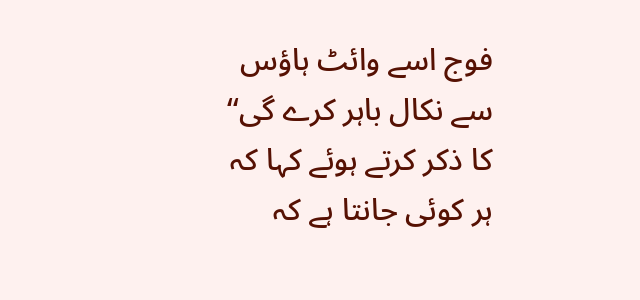فوج اسے وائٹ ہاؤس سے نکال باہر کرے گی‘‘ کا ذکر کرتے ہوئے کہا کہ ہر کوئی جانتا ہے کہ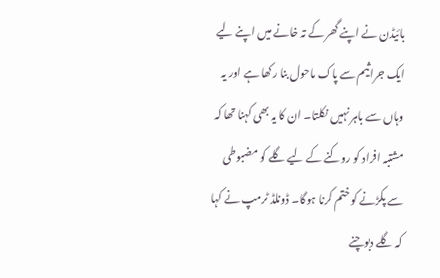بائیڈن نے اپنے گھر کے تہ خانے میں اپنے لیے ایک جراثیم سے پاک ماحول بنا رکھا ہے اور یہ وہاں سے باہر نہیں نکلتا۔ ان کا یہ بھی کہنا تھا کہ مشتبہ افراد کو روکنے کے لیے گلے کو مضبوطی سے پکڑنے کو ختم کرنا ہوگا۔ ڈونلڈ ٹرمپ نے کہا کہ گلے دبوچنے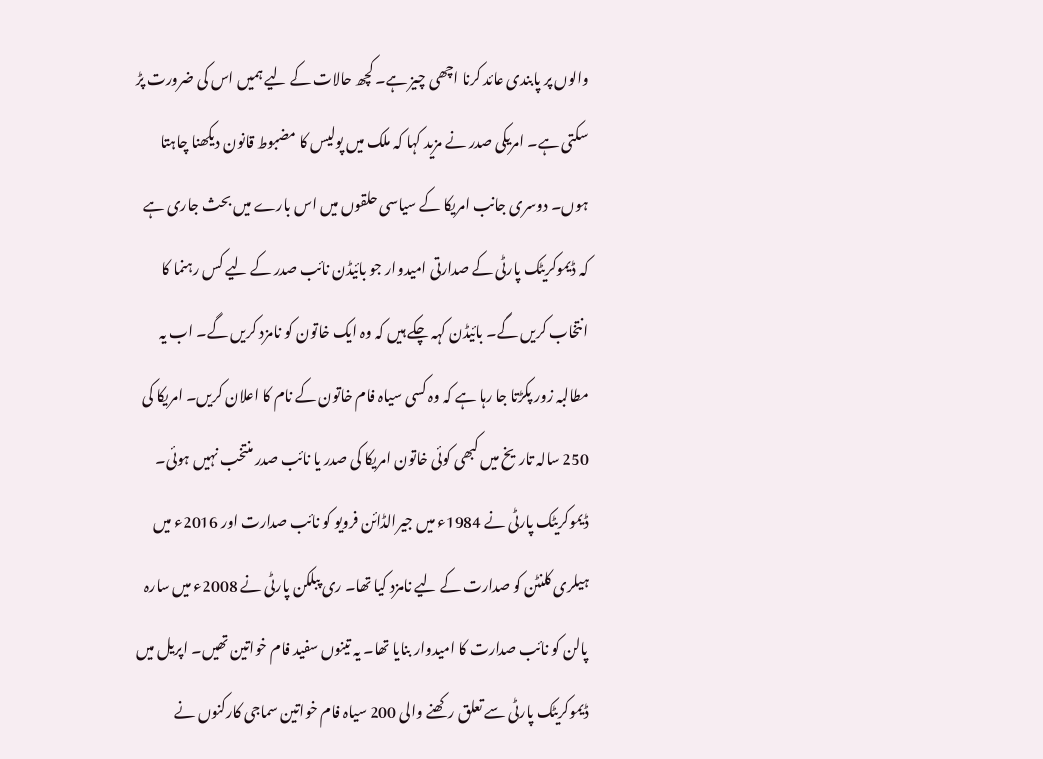والوں پر پابندی عائد کرنا اچھی چیز ہے۔ کچھ حالات کے لیے ہمیں اس کی ضرورت پڑ سکتی ہے۔ امریکی صدر نے مزید کہا کہ ملک میں پولیس کا مضبوط قانون دیکھنا چاہتا ہوں۔ دوسری جانب امریکا کے سیاسی حلقوں میں اس بارے میں بحث جاری ہے کہ ڈیموکریٹک پارٹی کے صدارتی امیدوار جو بائیڈن نائب صدر کے لیے کس رہنما کا انتخاب کریں گے۔ بائیڈن کہہ چکے ہیں کہ وہ ایک خاتون کو نامزد کریں گے۔ اب یہ مطالبہ زور پکڑتا جا رہا ہے کہ وہ کسی سیاہ فام خاتون کے نام کا اعلان کریں۔ امریکا کی 250 سالہ تاریخ میں کبھی کوئی خاتون امریکا کی صدر یا نائب صدر منتخب نہیں ہوئی۔ ڈیموکریٹک پارٹی نے 1984ء میں جیرالڈائن فرویو کو نائب صدارت اور 2016ء میں ہیلری کلنٹن کو صدارت کے لیے نامزد کیا تھا۔ ری پبلکن پارٹی نے 2008ء میں سارہ پالن کو نائب صدارت کا امیدوار بنایا تھا۔ یہ تینوں سفید فام خواتین تھیں۔ اپریل میں ڈیموکریٹک پارٹی سے تعلق رکھنے والی 200 سیاہ فام خواتین سماجی کارکنوں نے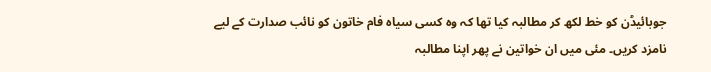جوبائیڈن کو خط لکھ کر مطالبہ کیا تھا کہ وہ کسی سیاہ فام خاتون کو نائب صدارت کے لیے نامزد کریں۔ مئی میں ان خواتین نے پھر اپنا مطالبہ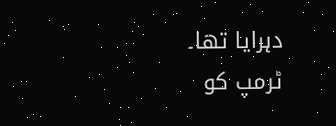دہرایا تھا۔
ٹرمپ کو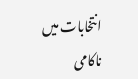انتخابات میں ناکامی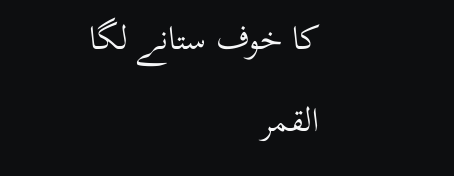کا خوف ستانے لگا
القمر